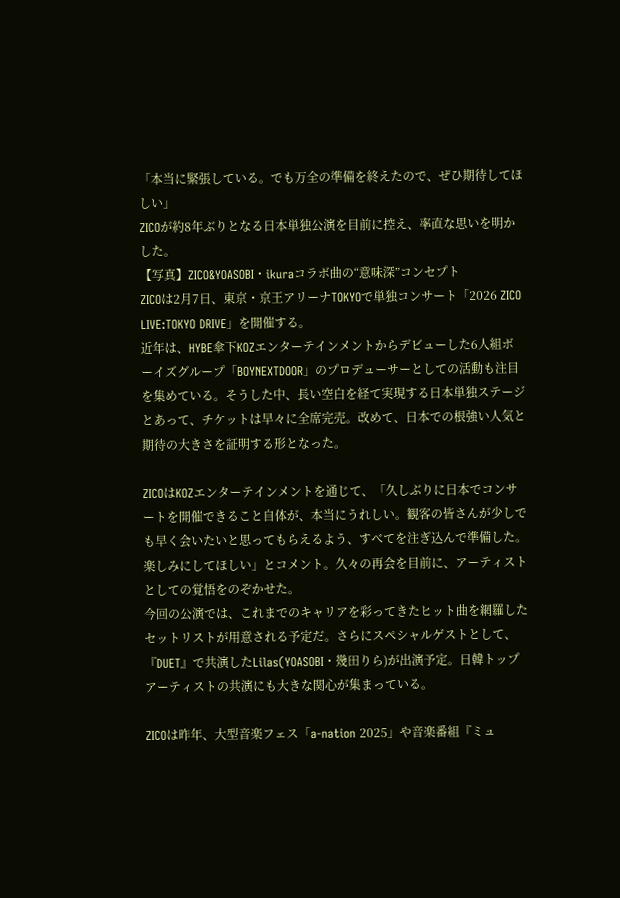「本当に緊張している。でも万全の準備を終えたので、ぜひ期待してほしい」
ZICOが約8年ぶりとなる日本単独公演を目前に控え、率直な思いを明かした。
【写真】ZICO&YOASOBI・ikuraコラボ曲の“意味深”コンセプト
ZICOは2月7日、東京・京王アリーナTOKYOで単独コンサート「2026 ZICO LIVE:TOKYO DRIVE」を開催する。
近年は、HYBE傘下KOZエンターテインメントからデビューした6人組ボーイズグループ「BOYNEXTDOOR」のプロデューサーとしての活動も注目を集めている。そうした中、長い空白を経て実現する日本単独ステージとあって、チケットは早々に全席完売。改めて、日本での根強い人気と期待の大きさを証明する形となった。

ZICOはKOZエンターテインメントを通じて、「久しぶりに日本でコンサートを開催できること自体が、本当にうれしい。観客の皆さんが少しでも早く会いたいと思ってもらえるよう、すべてを注ぎ込んで準備した。楽しみにしてほしい」とコメント。久々の再会を目前に、アーティストとしての覚悟をのぞかせた。
今回の公演では、これまでのキャリアを彩ってきたヒット曲を網羅したセットリストが用意される予定だ。さらにスペシャルゲストとして、『DUET』で共演したLilas(YOASOBI・幾田りら)が出演予定。日韓トップアーティストの共演にも大きな関心が集まっている。

ZICOは昨年、大型音楽フェス「a-nation 2025」や音楽番組『ミュ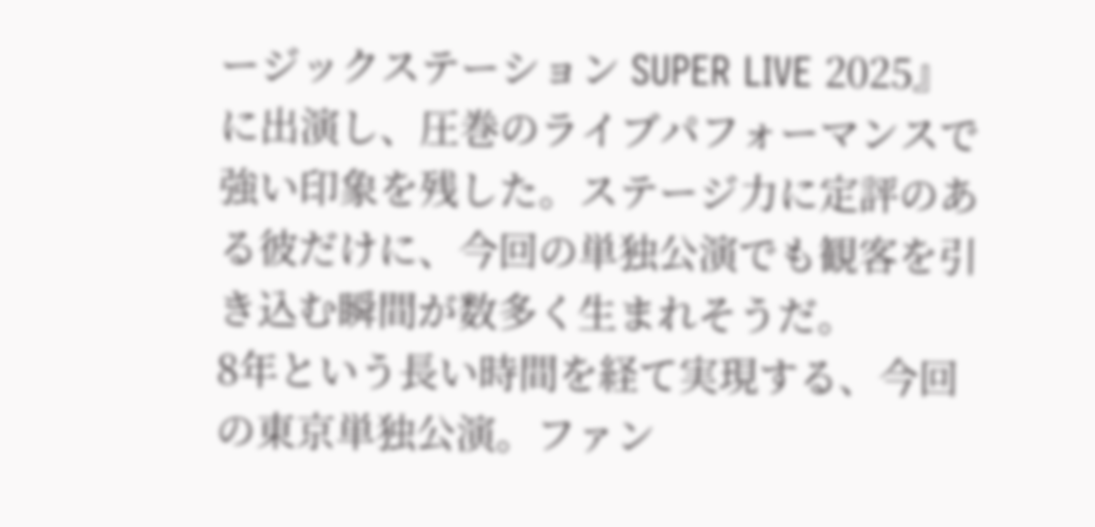ージックステーション SUPER LIVE 2025』に出演し、圧巻のライブパフォーマンスで強い印象を残した。ステージ力に定評のある彼だけに、今回の単独公演でも観客を引き込む瞬間が数多く生まれそうだ。
8年という長い時間を経て実現する、今回の東京単独公演。ファン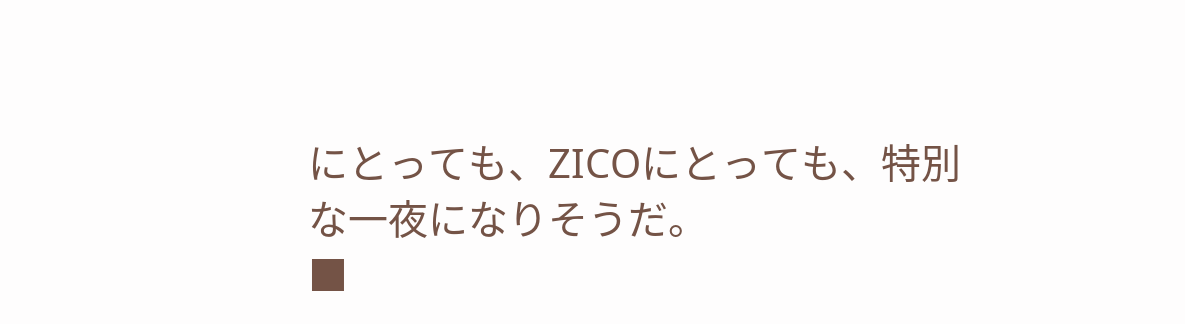にとっても、ZICOにとっても、特別な一夜になりそうだ。
■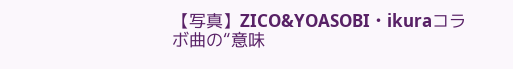【写真】ZICO&YOASOBI・ikuraコラボ曲の“意味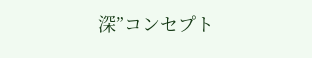深”コンセプト